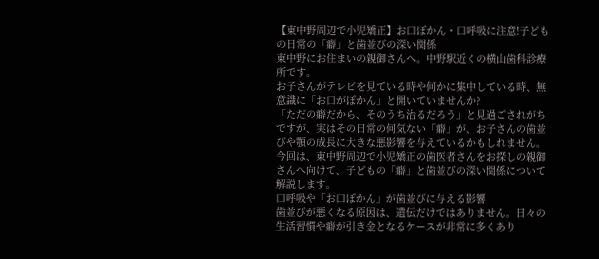【東中野周辺で小児矯正】お口ぽかん・口呼吸に注意!子どもの日常の「癖」と歯並びの深い関係
東中野にお住まいの親御さんへ。中野駅近くの横山歯科診療所です。
お子さんがテレビを見ている時や何かに集中している時、無意識に「お口がぽかん」と開いていませんか?
「ただの癖だから、そのうち治るだろう」と見過ごされがちですが、実はその日常の何気ない「癖」が、お子さんの歯並びや顎の成長に大きな悪影響を与えているかもしれません。
今回は、東中野周辺で小児矯正の歯医者さんをお探しの親御さんへ向けて、子どもの「癖」と歯並びの深い関係について解説します。
口呼吸や「お口ぽかん」が歯並びに与える影響
歯並びが悪くなる原因は、遺伝だけではありません。日々の生活習慣や癖が引き金となるケースが非常に多くあり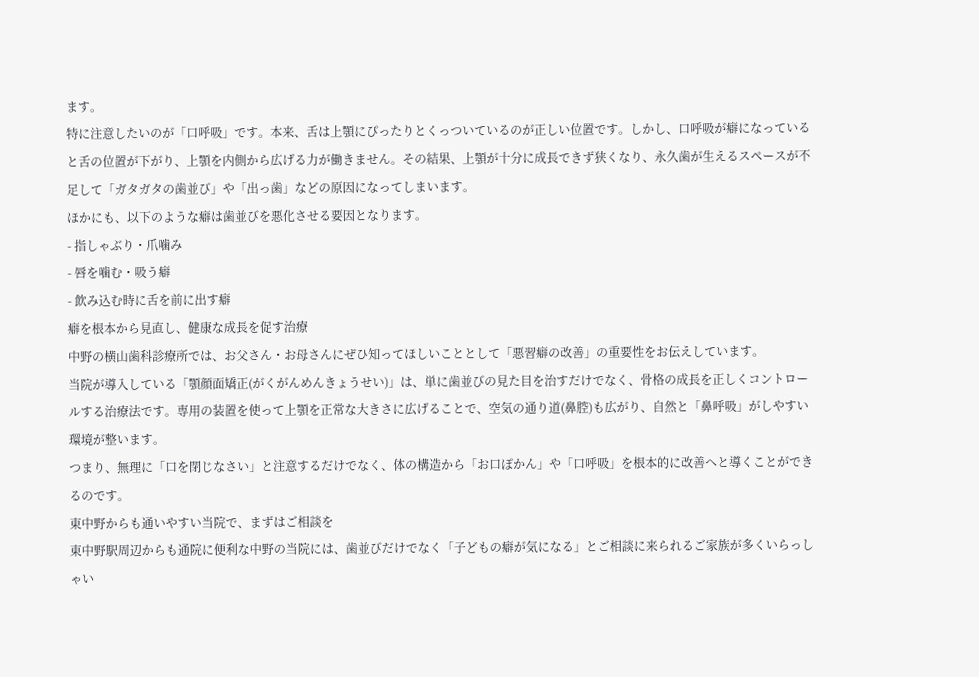ます。
特に注意したいのが「口呼吸」です。本来、舌は上顎にぴったりとくっついているのが正しい位置です。しかし、口呼吸が癖になっていると舌の位置が下がり、上顎を内側から広げる力が働きません。その結果、上顎が十分に成長できず狭くなり、永久歯が生えるスペースが不足して「ガタガタの歯並び」や「出っ歯」などの原因になってしまいます。
ほかにも、以下のような癖は歯並びを悪化させる要因となります。
- 指しゃぶり・爪噛み
- 唇を噛む・吸う癖
- 飲み込む時に舌を前に出す癖
癖を根本から見直し、健康な成長を促す治療
中野の横山歯科診療所では、お父さん・お母さんにぜひ知ってほしいこととして「悪習癖の改善」の重要性をお伝えしています。
当院が導入している「顎顔面矯正(がくがんめんきょうせい)」は、単に歯並びの見た目を治すだけでなく、骨格の成長を正しくコントロールする治療法です。専用の装置を使って上顎を正常な大きさに広げることで、空気の通り道(鼻腔)も広がり、自然と「鼻呼吸」がしやすい環境が整います。
つまり、無理に「口を閉じなさい」と注意するだけでなく、体の構造から「お口ぽかん」や「口呼吸」を根本的に改善へと導くことができるのです。
東中野からも通いやすい当院で、まずはご相談を
東中野駅周辺からも通院に便利な中野の当院には、歯並びだけでなく「子どもの癖が気になる」とご相談に来られるご家族が多くいらっしゃい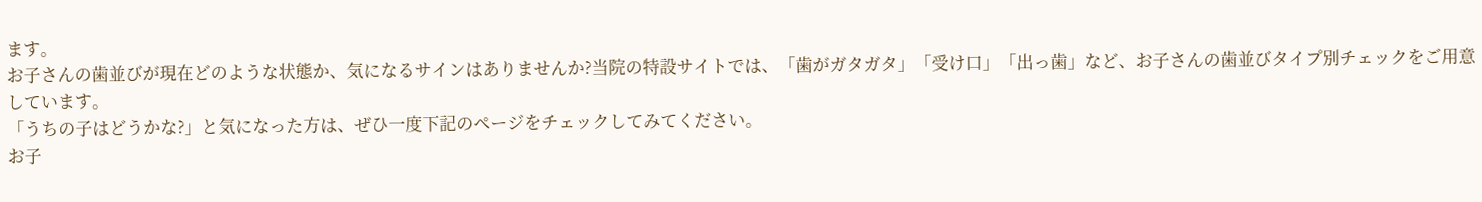ます。
お子さんの歯並びが現在どのような状態か、気になるサインはありませんか?当院の特設サイトでは、「歯がガタガタ」「受け口」「出っ歯」など、お子さんの歯並びタイプ別チェックをご用意しています。
「うちの子はどうかな?」と気になった方は、ぜひ一度下記のページをチェックしてみてください。
お子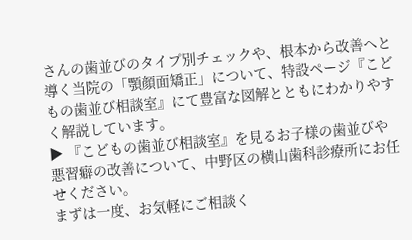さんの歯並びのタイプ別チェックや、根本から改善へと導く当院の「顎顔面矯正」について、特設ページ『こどもの歯並び相談室』にて豊富な図解とともにわかりやすく解説しています。
▶ 『こどもの歯並び相談室』を見るお子様の歯並びや悪習癖の改善について、中野区の横山歯科診療所にお任せください。
まずは一度、お気軽にご相談く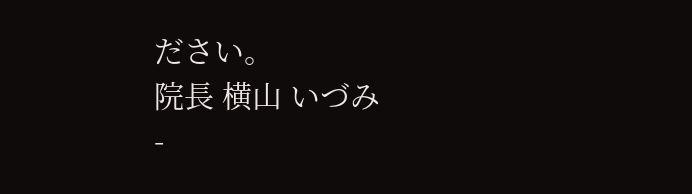ださい。
院長 横山 いづみ
-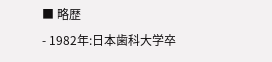■ 略歴
- 1982年:日本歯科大学卒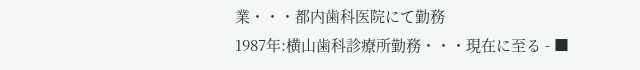業・・・都内歯科医院にて勤務
1987年:横山歯科診療所勤務・・・現在に至る - ■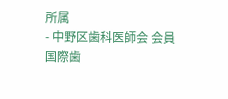所属
- 中野区歯科医師会 会員
国際歯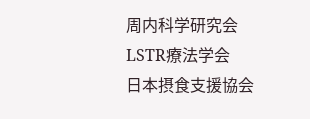周内科学研究会
LSTR療法学会
日本摂食支援協会